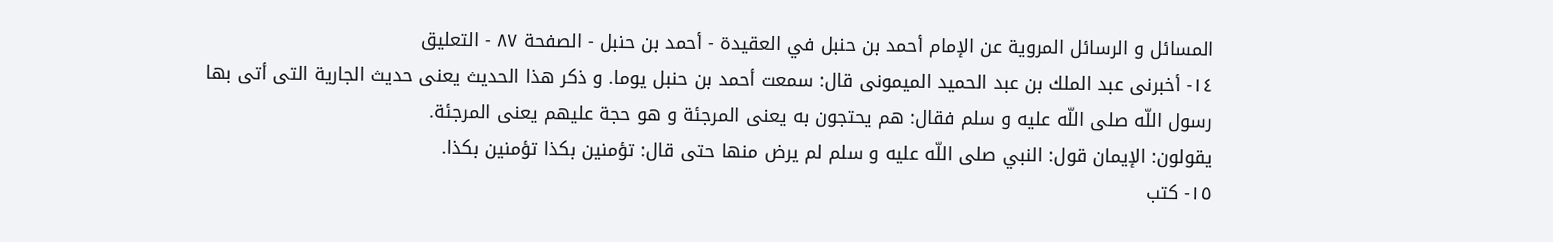المسائل و الرسائل المروية عن الإمام أحمد بن حنبل في العقيدة - أحمد بن حنبل - الصفحة ٨٧ - التعليق
١٤- أخبرنى عبد الملك بن عبد الحميد الميمونى قال: سمعت أحمد بن حنبل يوما. و ذكر هذا الحديث يعنى حديث الجارية التى أتى بها رسول اللّه صلى اللّه عليه و سلم فقال: هم يحتجون به يعنى المرجئة و هو حجة عليهم يعنى المرجئة.
يقولون: الإيمان قول: النبي صلى اللّه عليه و سلم لم يرض منها حتى قال: تؤمنين بكذا تؤمنين بكذا.
١٥- كتب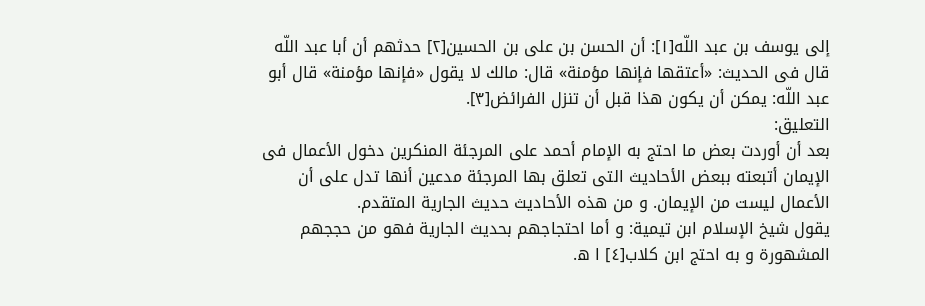إلى يوسف بن عبد اللّه[١]: أن الحسن بن على بن الحسين[٢] حدثهم أن أبا عبد اللّه قال فى الحديث: «أعتقها فإنها مؤمنة» قال: مالك لا يقول «فإنها مؤمنة» قال أبو عبد اللّه: يمكن أن يكون هذا قبل أن تنزل الفرائض[٣].
التعليق:
بعد أن أوردت بعض ما احتج به الإمام أحمد على المرجئة المنكرين دخول الأعمال فى الإيمان أتبعته ببعض الأحاديث التى تعلق بها المرجئة مدعين أنها تدل على أن الأعمال ليست من الإيمان. و من هذه الأحاديث حديث الجارية المتقدم.
يقول شيخ الإسلام ابن تيمية: و أما احتجاجهم بحديث الجارية فهو من حججهم المشهورة و به احتج ابن كلاب[٤] ا ه.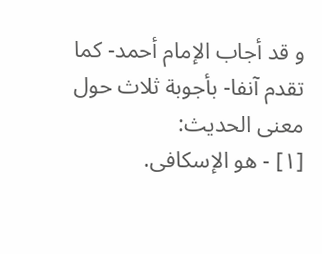و قد أجاب الإمام أحمد- كما تقدم آنفا- بأجوبة ثلاث حول معنى الحديث:
[١] - هو الإسكافى.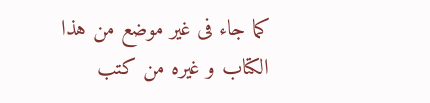كما جاء فى غير موضع من هذا الكتاب و غيره من كتب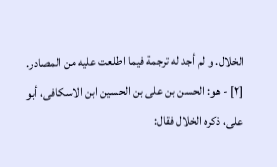الخلال. و لم أجد له ترجمة فيما اطلعت عليه من المصادر.
[٢] - هو: الحسن بن على بن الحسين ابن الاسكافى، أبو على، ذكره الخلال فقال: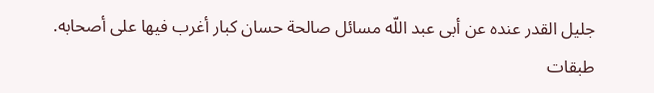جليل القدر عنده عن أبى عبد اللّه مسائل صالحة حسان كبار أغرب فيها على أصحابه. طبقات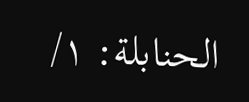الحنابلة: ١/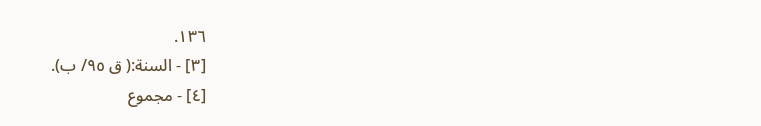١٣٦.
[٣] - السنة:( ق ٩٥/ ب).
[٤] - مجموع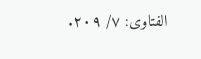الفتاوى: ٧/ ٢٠٩.